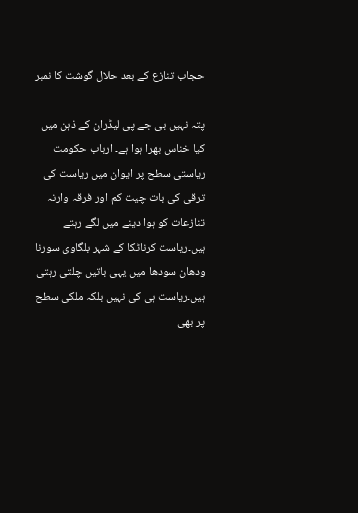حجاب تنازع کے بعد حلال گوشت کا نمبر

پتہ نہیں بی جے پی لیڈران کے ذہن میں کیا خناس بھرا ہوا ہے۔ ارباب حکومت ریاستی سطح پر ایوان میں ریاست کی ترقی کی بات چیت کم اور فرقہ وارنہ تنازعات کو ہوا دینے میں لگے رہتے ہیں۔ریاست کرناٹکا کے شہر بلگاوی سورنا ودھان سودھا میں یہی باتیں چلتی رہتی ہیں۔ریاست ہی کی نہیں بلکہ ملکی سطح پر بھی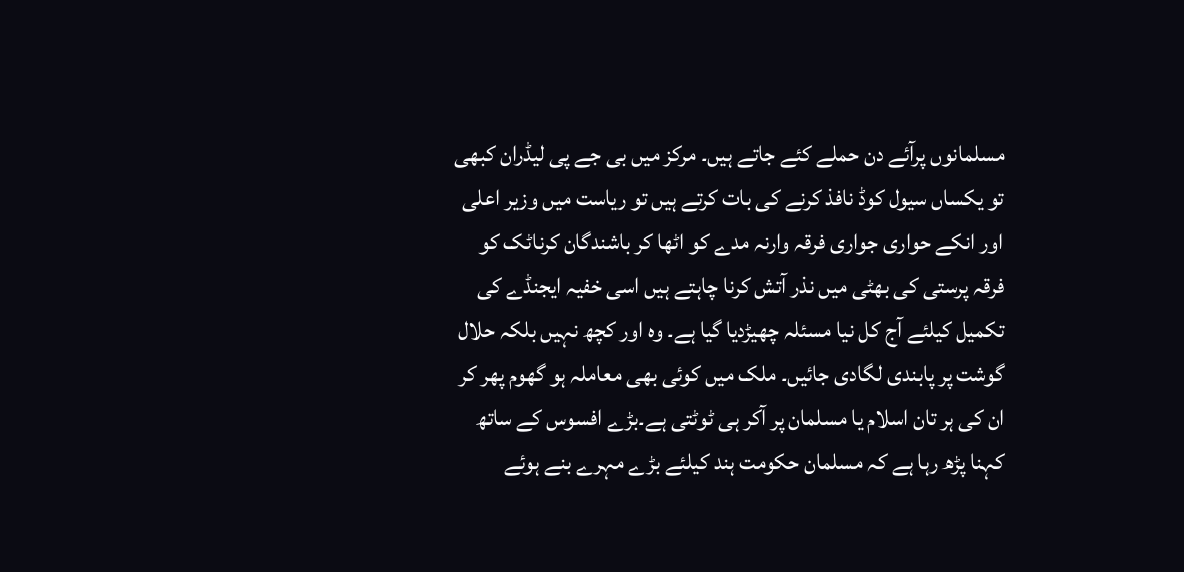مسلمانوں پرآئے دن حملے کئے جاتے ہیں۔ مرکز میں بی جے پی لیڈران کبھی تو یکساں سیول کوڈ نافذ کرنے کی بات کرتے ہیں تو ریاست میں وزیر اعلی اور انکے حواری جواری فرقہ وارنہ مدے کو اٹھا کر باشندگان کرناٹک کو فرقہ پرستی کی بھٹی میں نذر آتش کرنا چاہتے ہیں اسی خفیہ ایجنڈے کی تکمیل کیلئے آج کل نیا مسئلہ چھیڑدیا گیا ہے۔ وہ اور کچھ نہیں بلکہ حلال گوشت پر پابندی لگادی جائیں۔ ملک میں کوئی بھی معاملہ ہو گھوم پھر کر ان کی ہر تان اسلام یا مسلمان پر آکر ہی ٹوٹتی ہے۔بڑے افسوس کے ساتھ کہنا پڑھ رہا ہے کہ مسلمان حکومت ہند کیلئے بڑے مہرے بنے ہوئے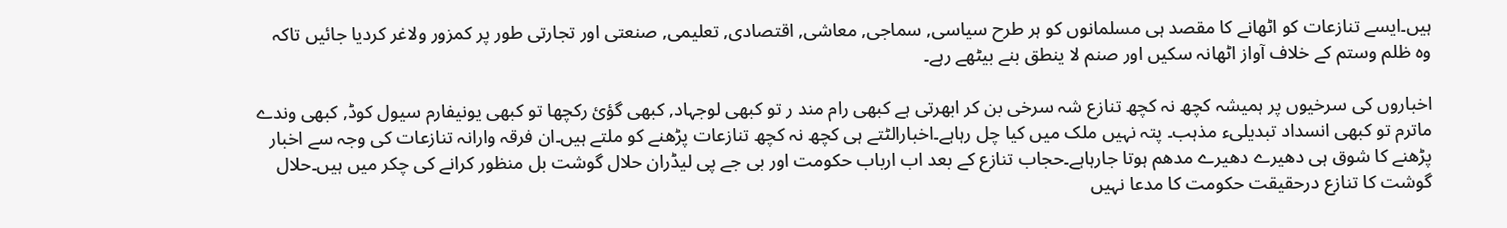ہیں۔ایسے تنازعات کو اٹھانے کا مقصد ہی مسلمانوں کو ہر طرح سیاسی, سماجی, معاشی, اقتصادی, تعلیمی, صنعتی اور تجارتی طور پر کمزور ولاغر کردیا جائیں تاکہ وہ ظلم وستم کے خلاف آواز اٹھانہ سکیں اور صنم لا ینطق بنے بیٹھے رہے۔

اخباروں کی سرخیوں پر ہمیشہ کچھ نہ کچھ تنازع شہ سرخی بن کر ابھرتی ہے کبھی رام مند ر تو کبھی لوجہاد, کبھی گؤئ رکچھا تو کبھی یونیفارم سیول کوڈ, کبھی وندے ماترم تو کبھی انسداد تبدیلیء مذہب۔ پتہ نہیں ملک میں کیا چل رہاہے۔اخبارالٹتے ہی کچھ نہ کچھ تنازعات پڑھنے کو ملتے ہیں۔ان فرقہ وارانہ تنازعات کی وجہ سے اخبار پڑھنے کا شوق ہی دھیرے دھیرے مدھم ہوتا جارہاہے۔حجاب تنازع کے بعد اب ارباب حکومت اور بی جے پی لیڈران حلال گوشت بل منظور کرانے کی چکر میں ہیں۔حلال گوشت کا تنازع درحقیقت حکومت کا مدعا نہیں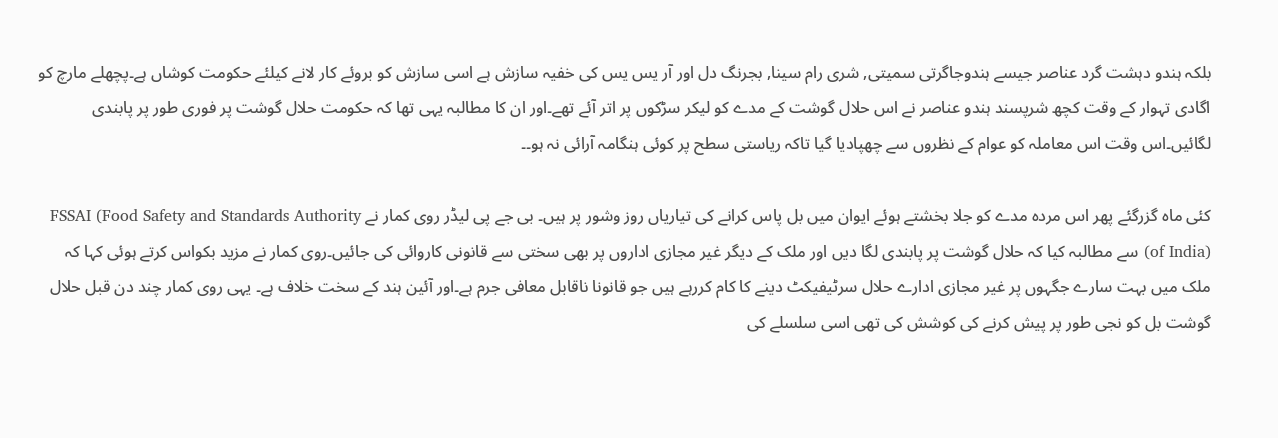بلکہ ہندو دہشت گرد عناصر جیسے ہندوجاگرتی سمیتی, شری رام سینا, بجرنگ دل اور آر یس یس کی خفیہ سازش ہے اسی سازش کو بروئے کار لانے کیلئے حکومت کوشاں ہے۔پچھلے مارچ کو اگادی تہوار کے وقت کچھ شرپسند ہندو عناصر نے اس حلال گوشت کے مدے کو لیکر سڑکوں پر اتر آئے تھے۔اور ان کا مطالبہ یہی تھا کہ حکومت حلال گوشت پر فوری طور پر پابندی لگائیں۔اس وقت اس معاملہ کو عوام کے نظروں سے چھپادیا گیا تاکہ ریاستی سطح پر کوئی ہنگامہ آرائی نہ ہو۔۔

کئی ماہ گزرگئے پھر اس مردہ مدے کو جلا بخشتے ہوئے ایوان میں بل پاس کرانے کی تیاریاں روز وشور پر ہیں۔ بی جے پی لیڈر روی کمار نے FSSAI (Food Safety and Standards Authority of India)) سے مطالبہ کیا کہ حلال گوشت پر پابندی لگا دیں اور ملک کے دیگر غیر مجازی اداروں پر بھی سختی سے قانونی کاروائی کی جائیں۔روی کمار نے مزید بکواس کرتے ہوئی کہا کہ ملک میں بہت سارے جگہوں پر غیر مجازی ادارے حلال سرٹیفیکٹ دینے کا کام کررہے ہیں جو قانونا ناقابل معافی جرم ہے۔اور آئین ہند کے سخت خلاف ہے۔ یہی روی کمار چند دن قبل حلال گوشت بل کو نجی طور پر پیش کرنے کی کوشش کی تھی اسی سلسلے کی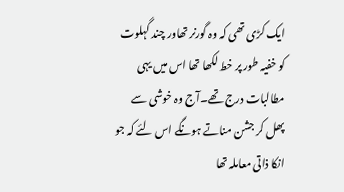ایک کڑی تھی کہ وہ گورنر تھاور چند گہلوت کو خفیہ طور پر خط لکھا تھا اس میں یہی مطالبات درج تھے۔آج وہ خوشی سے پھل کر جشن مناتے ہونگے اس لئے کہ جو انکا ذاتی معاملہ تھا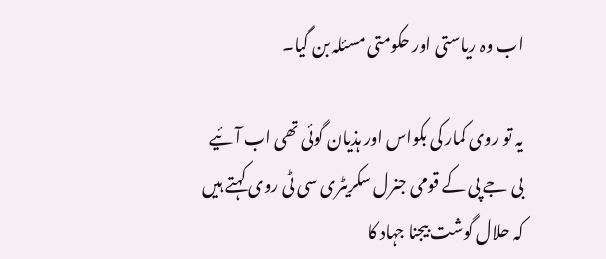اب وہ ریاستی اور حکومتی مسئلہ بن گیا۔

یہ تو روی کمار کی بکواس اور ہذیان گوئی تھی اب آئیے بی جے پی کے قومی جنرل سکریٹری سی ٹی روی کہتے ہیں کہ حلال گوشت بیجنا جہاد کا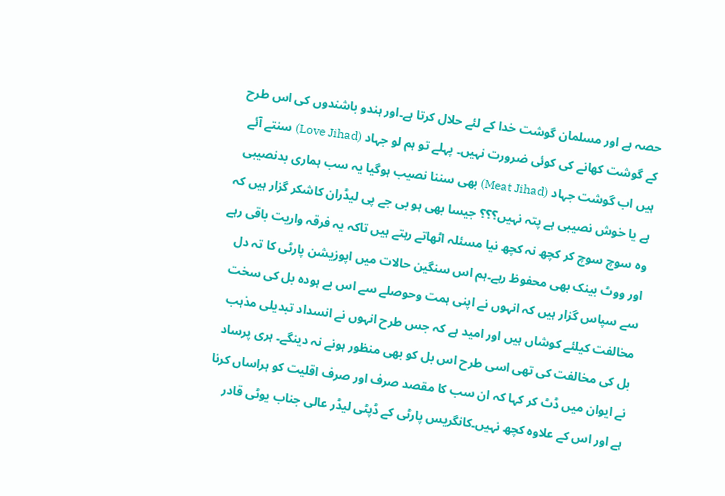حصہ ہے اور مسلمان گوشت خدا کے لئے حلال کرتا ہے۔اور ہندو باشندوں کی اس طرح کے گوشت کھانے کی کوئی ضرورت نہیں۔ پہلے تو ہم لو جہاد (Love Jihad) سنتے آئے ہیں اب گوشت جہاد (Meat Jihad) بھی سننا نصیب ہوگیا یہ سب ہماری بدنصیبی ہے یا خوش نصیبی ہے پتہ نہیں؟؟؟ جیسا بھی ہو بی جے پی لیڈران کاشکر گزار ہیں کہ وہ سوچ سوچ کر کچھ نہ کچھ نیا مسئلہ اٹھاتے رہتے ہیں تاکہ یہ فرقہ واریت باقی رہے اور ووٹ بینک بھی محفوظ رہے۔ہم اس سنگین حالات میں اپوزیشن پارٹی کا تہ دل سے سپاس گزار ہیں کہ انہوں نے اپنی ہمت وحوصلے سے اس بے ہودہ بل کی سخت مخالفت کیلئے کوشاں ہیں اور امید ہے کہ جس طرح انہوں نے انسداد تبدیلی مذہب بل کی مخالفت کی تھی اسی طرح اس بل کو بھی منظور ہونے نہ دینگے۔ ہری پرساد نے ایوان میں ڈٹ کر کہا کہ ان سب کا مقصد صرف اور صرف اقلیت کو ہراساں کرنا ہے اور اس کے علاوہ کچھ نہیں۔کانگریس پارٹی کے ڈپٹی لیڈر عالی جناب یوٹی قادر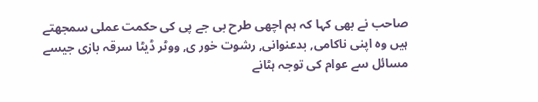صاحب نے بھی کہا کہ ہم اچھی طرح بی جے پی کی حکمت عملی سمجھتے ہیں وہ اپنی ناکامی, بدعنوانی, رشوت خور ی, ووٹر ڈیٹا سرقہ بازی جیسے مسائل سے عوام کی توجہ ہٹانے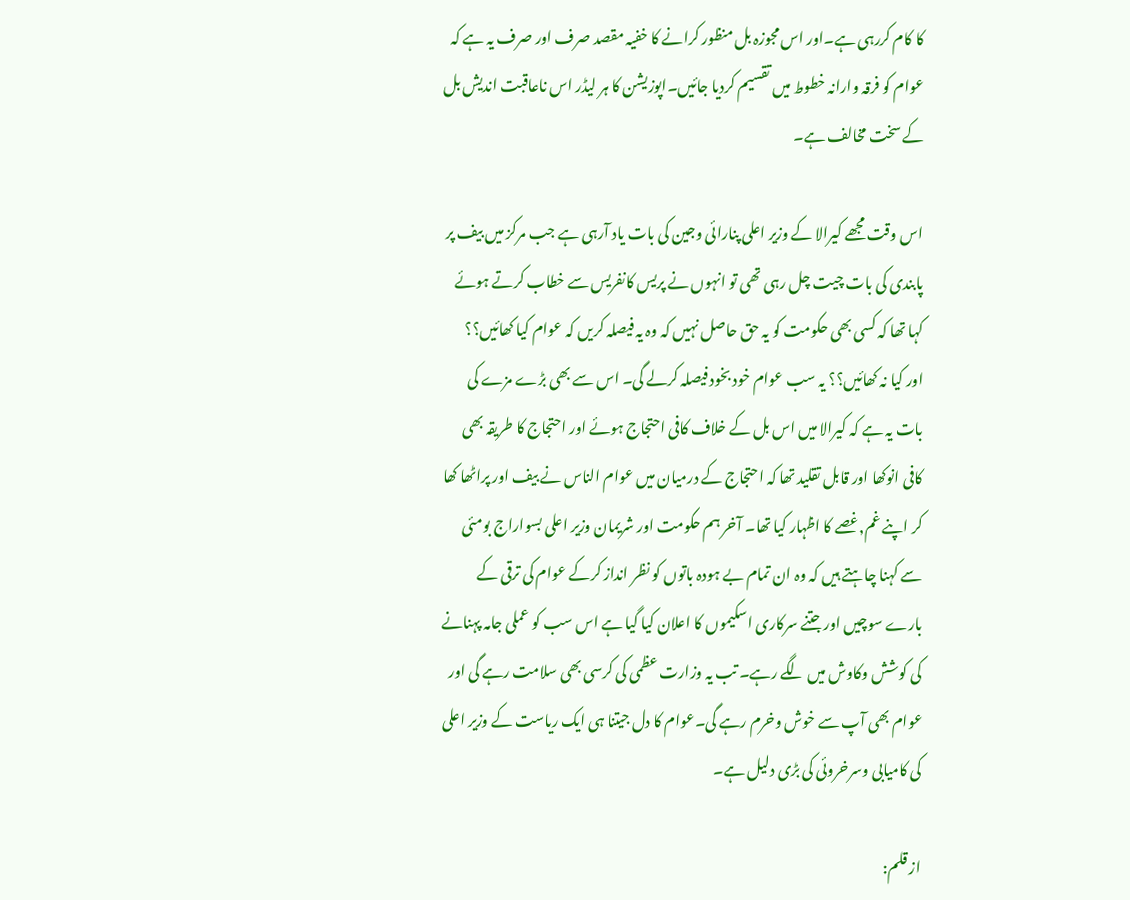کا کام کررہی ہے۔اور اس مجوزہ بل منظور کرانے کا خفیہ مقصد صرف اور صرف یہ ہے کہ عوام کو فرقہ وارانہ خطوط میں تقسیم کردیا جائیں۔اپوزیشن کا ہر لیڈر اس ناعاقبت اندیش بل کے سخت مخالف ہے۔

اس وقت مجھے کیرالا کے وزیر اعلی پنارائی وجین کی بات یاد آرہی ہے جب مرکز میں بیف پر پابندی کی بات چیت چل رہی تھی تو انہوں نے پریس کانفریس سے خطاب کرتے ہوئے کہا تھا کہ کسی بھی حکومت کو یہ حق حاصل نہیں کہ وہ یہ فیصلہ کریں کہ عوام کیا کھائیں؟؟ اور کیا نہ کھائیں؟؟ یہ سب عوام خود بخود فیصلہ کرلے گی۔ اس سے بھی بڑے مزے کی بات یہ ہے کہ کیرالا میں اس بل کے خلاف کافی احتجاج ہوئے اور احتجاج کا طریقہ بھی کافی انوکھا اور قابل تقلید تھا کہ احتجاج کے درمیان میں عوام الناس نے بیف اور پراٹھا کھا کر اپنے غم,غصے کا اظہار کیا تھا۔ آخر ہم حکومت اور شریمان وزیر اعلی بسواراج بومئی سے کہنا چاہتے ہیں کہ وہ ان تمام بے ہودہ باتوں کو نظر انداز کرکے عوام کی ترقی کے بارے سوچیں اور جتنے سرکاری اسکیموں کا اعلان کیا گیا ہے اس سب کو عملی جامہ پہنانے کی کوشش وکاوش میں لگے رہے۔ تب یہ وزارت عظمی کی کرسی بھی سلامت رہے گی اور عوام بھی آپ سے خوش وخرم رہے گی۔عوام کا دل جیتنا ہی ایک ریاست کے وزیر اعلی کی کامیابی وسرخروئی کی بڑی دلیل ہے۔

از قلم: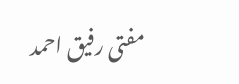مفتی رفیق احمد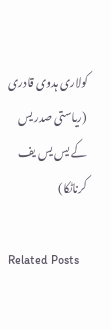کولاری ہدوی قادری
(ریاستی صدر یس کے یس یس یف کرناٹکا)

Related Posts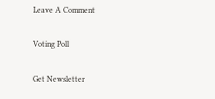Leave A Comment

Voting Poll

Get Newsletter